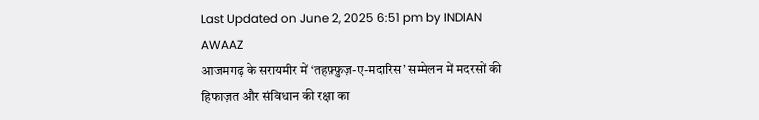Last Updated on June 2, 2025 6:51 pm by INDIAN AWAAZ
आजमगढ़ के सरायमीर में ‘तहफ़्फ़ुज़-ए-मदारिस’ सम्मेलन में मदरसों की हिफाज़त और संविधान की रक्षा का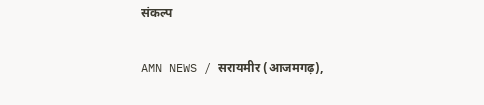संकल्प

AMN NEWS / सरायमीर (आजमगढ़),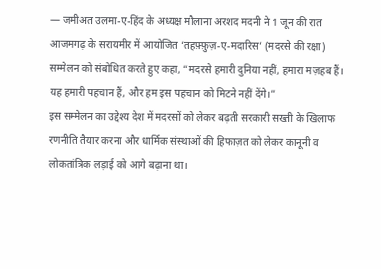— जमीअत उलमा-ए-हिंद के अध्यक्ष मौलाना अरशद मदनी ने 1 जून की रात आजमगढ़ के सरायमीर में आयोजित ‘तहफ़्फ़ुज़-ए-मदारिस’ (मदरसे की रक्षा) सम्मेलन को संबोधित करते हुए कहा, “मदरसे हमारी दुनिया नहीं, हमारा मज़हब हैं। यह हमारी पहचान हैं, और हम इस पहचान को मिटने नहीं देंगे।”
इस सम्मेलन का उद्देश्य देश में मदरसों को लेकर बढ़ती सरकारी सख्ती के खिलाफ रणनीति तैयार करना और धार्मिक संस्थाओं की हिफाज़त को लेकर कानूनी व लोकतांत्रिक लड़ाई को आगे बढ़ाना था।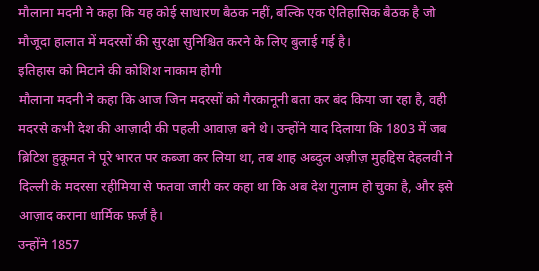मौलाना मदनी ने कहा कि यह कोई साधारण बैठक नहीं, बल्कि एक ऐतिहासिक बैठक है जो मौजूदा हालात में मदरसों की सुरक्षा सुनिश्चित करने के लिए बुलाई गई है।
इतिहास को मिटाने की कोशिश नाकाम होगी
मौलाना मदनी ने कहा कि आज जिन मदरसों को गैरकानूनी बता कर बंद किया जा रहा है, वही मदरसे कभी देश की आज़ादी की पहली आवाज़ बने थे। उन्होंने याद दिलाया कि 1803 में जब ब्रिटिश हुकूमत ने पूरे भारत पर कब्जा कर लिया था, तब शाह अब्दुल अज़ीज़ मुहद्दिस देहलवी ने दिल्ली के मदरसा रहीमिया से फतवा जारी कर कहा था कि अब देश गुलाम हो चुका है, और इसे आज़ाद कराना धार्मिक फ़र्ज़ है।
उन्होंने 1857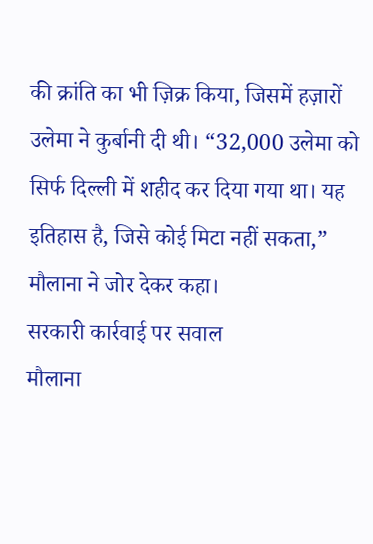की क्रांति का भी ज़िक्र किया, जिसमें हज़ारों उलेमा ने कुर्बानी दी थी। “32,000 उलेमा को सिर्फ दिल्ली में शहीद कर दिया गया था। यह इतिहास है, जिसे कोई मिटा नहीं सकता,” मौलाना ने जोर देकर कहा।
सरकारी कार्रवाई पर सवाल
मौलाना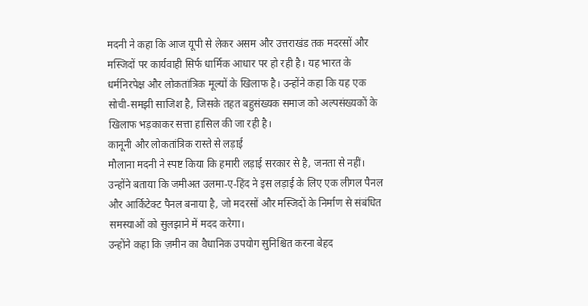मदनी ने कहा कि आज यूपी से लेकर असम और उत्तराखंड तक मदरसों और मस्जिदों पर कार्यवाही सिर्फ धार्मिक आधार पर हो रही है। यह भारत के धर्मनिरपेक्ष और लोकतांत्रिक मूल्यों के खिलाफ है। उन्होंने कहा कि यह एक सोची-समझी साजिश है, जिसके तहत बहुसंख्यक समाज को अल्पसंख्यकों के खिलाफ भड़काकर सत्ता हासिल की जा रही है।
कानूनी और लोकतांत्रिक रास्ते से लड़ाई
मौलाना मदनी ने स्पष्ट किया कि हमारी लड़ाई सरकार से है, जनता से नहीं। उन्होंने बताया कि जमीअत उलमा-ए-हिंद ने इस लड़ाई के लिए एक लीगल पैनल और आर्किटेक्ट पैनल बनाया है, जो मदरसों और मस्जिदों के निर्माण से संबंधित समस्याओं को सुलझाने में मदद करेगा।
उन्होंने कहा कि ज़मीन का वैधानिक उपयोग सुनिश्चित करना बेहद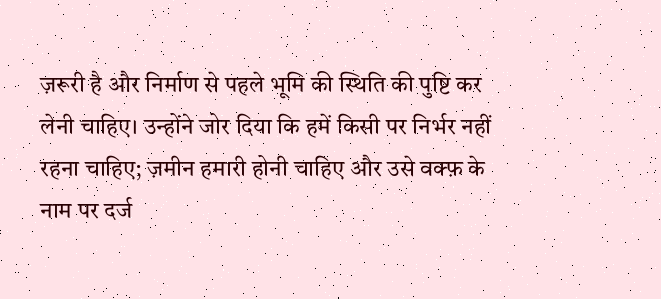ज़रूरी है और निर्माण से पहले भूमि की स्थिति की पुष्टि कर लेनी चाहिए। उन्होंने जोर दिया कि हमें किसी पर निर्भर नहीं रहना चाहिए; ज़मीन हमारी होनी चाहिए और उसे वक्फ़ के नाम पर दर्ज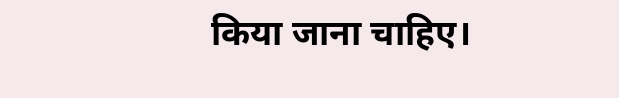किया जाना चाहिए।